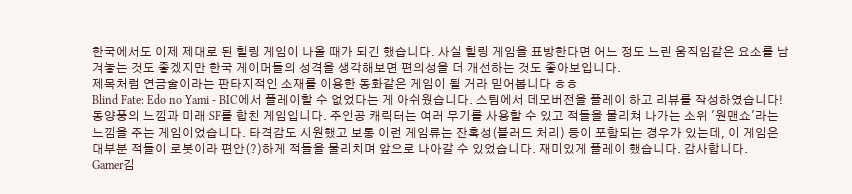한국에서도 이제 제대로 된 힐링 게임이 나올 때가 되긴 했습니다. 사실 힐링 게임을 표방한다면 어느 정도 느린 움직임같은 요소를 남겨놓는 것도 좋겠지만 한국 게이머들의 성격을 생각해보면 편의성을 더 개선하는 것도 좋아보입니다.
제목처럼 연금술이라는 판타지적인 소재를 이용한 동화같은 게임이 될 거라 믿어봅니다 ㅎㅎ
Blind Fate: Edo no Yami - BIC에서 플레이할 수 없었다는 게 아쉬웠습니다. 스팀에서 데모버전을 플레이 하고 리뷰를 작성하였습니다! 동양풍의 느낌과 미래 SF를 합친 게임입니다. 주인공 캐릭터는 여러 무기를 사용할 수 있고 적들을 물리쳐 나가는 소위 '원맨쇼'라는 느낌을 주는 게임이었습니다. 타격감도 시원했고 보통 이런 게임류는 잔혹성(블러드 처리) 등이 포함되는 경우가 있는데, 이 게임은 대부분 적들이 로봇이라 편안(?)하게 적들을 물리치며 앞으로 나아갈 수 있었습니다. 재미있게 플레이 했습니다. 감사합니다.
Gamer김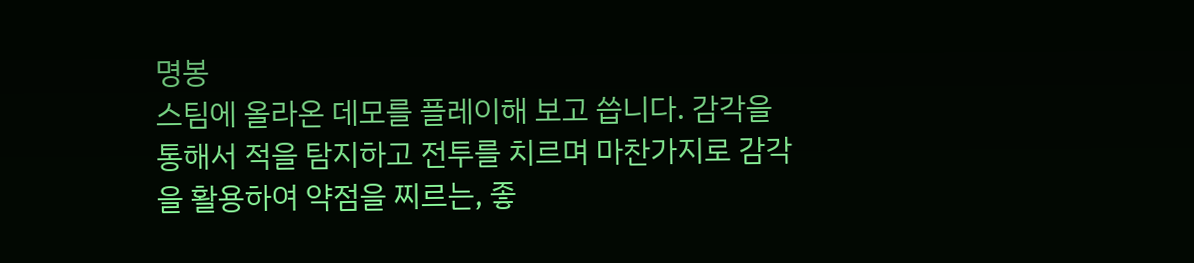명봉
스팀에 올라온 데모를 플레이해 보고 씁니다. 감각을 통해서 적을 탐지하고 전투를 치르며 마찬가지로 감각을 활용하여 약점을 찌르는, 좋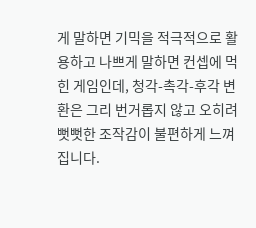게 말하면 기믹을 적극적으로 활용하고 나쁘게 말하면 컨셉에 먹힌 게임인데, 청각-촉각-후각 변환은 그리 번거롭지 않고 오히려 뻣뻣한 조작감이 불편하게 느껴집니다.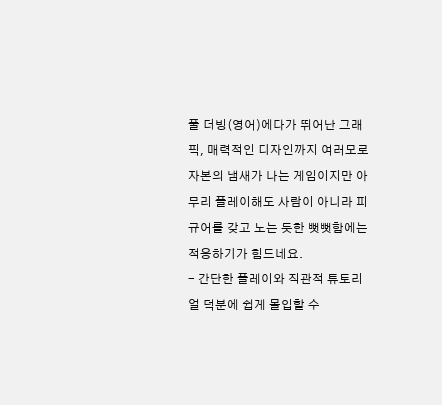풀 더빙(영어)에다가 뛰어난 그래픽, 매력적인 디자인까지 여러모로 자본의 냄새가 나는 게임이지만 아무리 플레이해도 사람이 아니라 피규어를 갖고 노는 듯한 뻣뻣함에는 적응하기가 힘드네요.
- 간단한 플레이와 직관적 튜토리얼 덕분에 쉽게 몰입할 수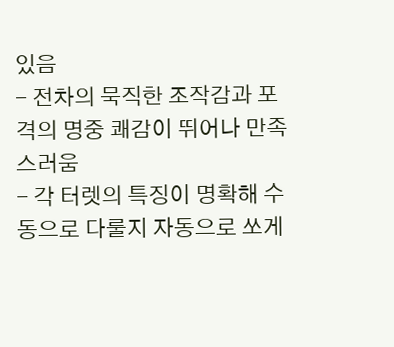있음
- 전차의 묵직한 조작감과 포격의 명중 쾌감이 뛰어나 만족스러움
- 각 터렛의 특징이 명확해 수동으로 다룰지 자동으로 쏘게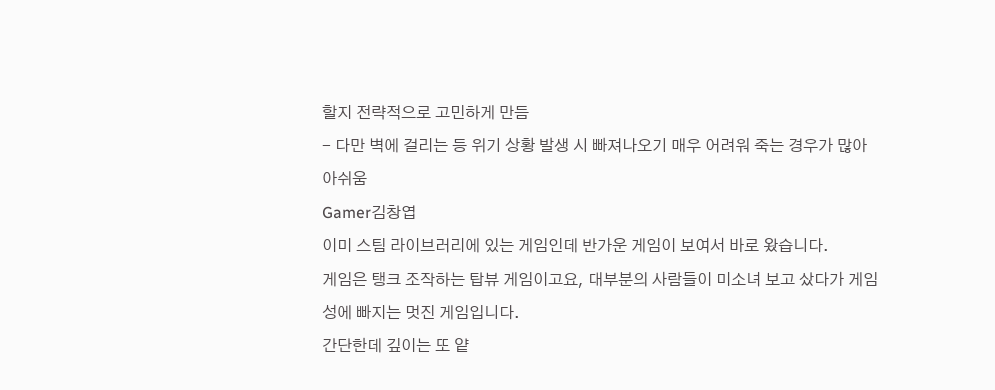할지 전략적으로 고민하게 만듬
- 다만 벽에 걸리는 등 위기 상황 발생 시 빠져나오기 매우 어려워 죽는 경우가 많아 아쉬움
Gamer김창엽
이미 스팀 라이브러리에 있는 게임인데 반가운 게임이 보여서 바로 왔습니다.
게임은 탱크 조작하는 탑뷰 게임이고요, 대부분의 사람들이 미소녀 보고 샀다가 게임성에 빠지는 멋진 게임입니다.
간단한데 깊이는 또 얕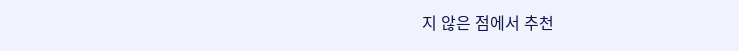지 않은 점에서 추천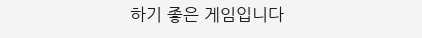하기 좋은 게임입니다